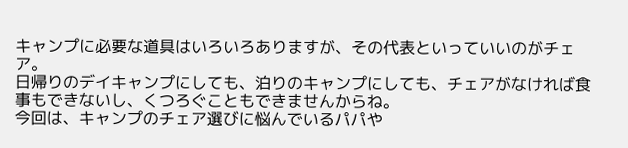キャンプに必要な道具はいろいろありますが、その代表といっていいのがチェア。
日帰りのデイキャンプにしても、泊りのキャンプにしても、チェアがなければ食事もできないし、くつろぐこともできませんからね。
今回は、キャンプのチェア選びに悩んでいるパパや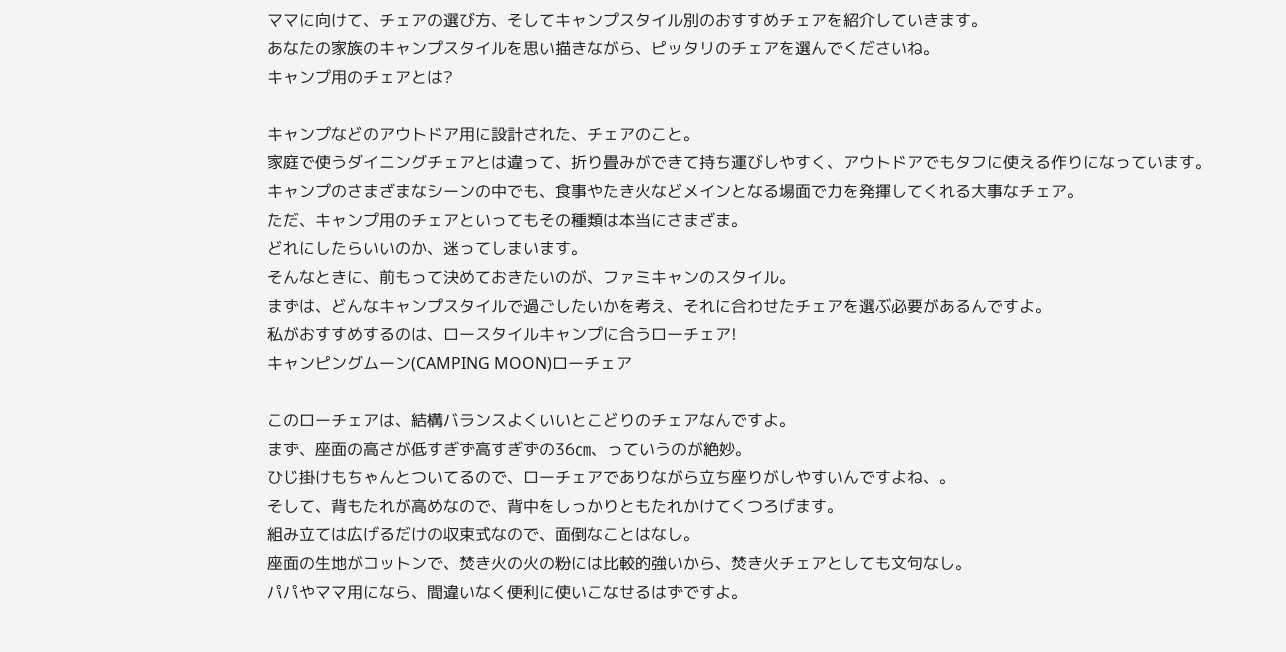ママに向けて、チェアの選び方、そしてキャンプスタイル別のおすすめチェアを紹介していきます。
あなたの家族のキャンプスタイルを思い描きながら、ピッタリのチェアを選んでくださいね。
キャンプ用のチェアとは?

キャンプなどのアウトドア用に設計された、チェアのこと。
家庭で使うダイニングチェアとは違って、折り畳みができて持ち運びしやすく、アウトドアでもタフに使える作りになっています。
キャンプのさまざまなシーンの中でも、食事やたき火などメインとなる場面で力を発揮してくれる大事なチェア。
ただ、キャンプ用のチェアといってもその種類は本当にさまざま。
どれにしたらいいのか、迷ってしまいます。
そんなときに、前もって決めておきたいのが、ファミキャンのスタイル。
まずは、どんなキャンプスタイルで過ごしたいかを考え、それに合わせたチェアを選ぶ必要があるんですよ。
私がおすすめするのは、ロースタイルキャンプに合うローチェア!
キャンピングムーン(CAMPING MOON)ローチェア

このローチェアは、結構バランスよくいいとこどりのチェアなんですよ。
まず、座面の高さが低すぎず高すぎずの36㎝、っていうのが絶妙。
ひじ掛けもちゃんとついてるので、ローチェアでありながら立ち座りがしやすいんですよね、。
そして、背もたれが高めなので、背中をしっかりともたれかけてくつろげます。
組み立ては広げるだけの収束式なので、面倒なことはなし。
座面の生地がコットンで、焚き火の火の粉には比較的強いから、焚き火チェアとしても文句なし。
パパやママ用になら、間違いなく便利に使いこなせるはずですよ。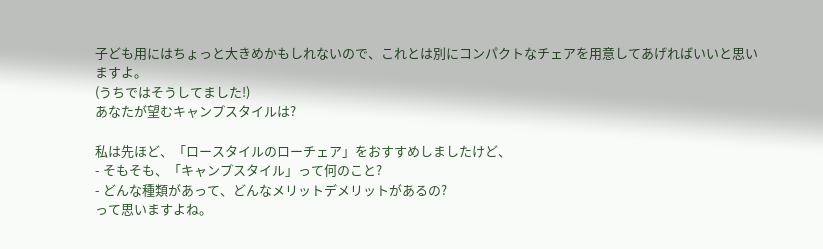子ども用にはちょっと大きめかもしれないので、これとは別にコンパクトなチェアを用意してあげればいいと思いますよ。
(うちではそうしてました!)
あなたが望むキャンプスタイルは?

私は先ほど、「ロースタイルのローチェア」をおすすめしましたけど、
- そもそも、「キャンプスタイル」って何のこと?
- どんな種類があって、どんなメリットデメリットがあるの?
って思いますよね。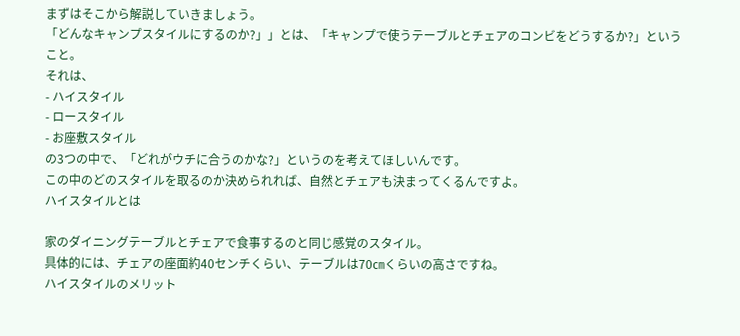まずはそこから解説していきましょう。
「どんなキャンプスタイルにするのか?」」とは、「キャンプで使うテーブルとチェアのコンビをどうするか?」ということ。
それは、
- ハイスタイル
- ロースタイル
- お座敷スタイル
の3つの中で、「どれがウチに合うのかな?」というのを考えてほしいんです。
この中のどのスタイルを取るのか決められれば、自然とチェアも決まってくるんですよ。
ハイスタイルとは

家のダイニングテーブルとチェアで食事するのと同じ感覚のスタイル。
具体的には、チェアの座面約40センチくらい、テーブルは70㎝くらいの高さですね。
ハイスタイルのメリット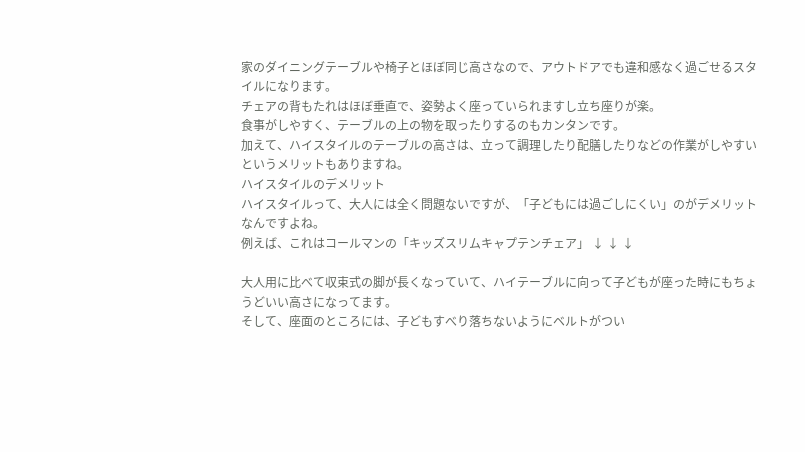家のダイニングテーブルや椅子とほぼ同じ高さなので、アウトドアでも違和感なく過ごせるスタイルになります。
チェアの背もたれはほぼ垂直で、姿勢よく座っていられますし立ち座りが楽。
食事がしやすく、テーブルの上の物を取ったりするのもカンタンです。
加えて、ハイスタイルのテーブルの高さは、立って調理したり配膳したりなどの作業がしやすいというメリットもありますね。
ハイスタイルのデメリット
ハイスタイルって、大人には全く問題ないですが、「子どもには過ごしにくい」のがデメリットなんですよね。
例えば、これはコールマンの「キッズスリムキャプテンチェア」 ↓ ↓ ↓

大人用に比べて収束式の脚が長くなっていて、ハイテーブルに向って子どもが座った時にもちょうどいい高さになってます。
そして、座面のところには、子どもすべり落ちないようにベルトがつい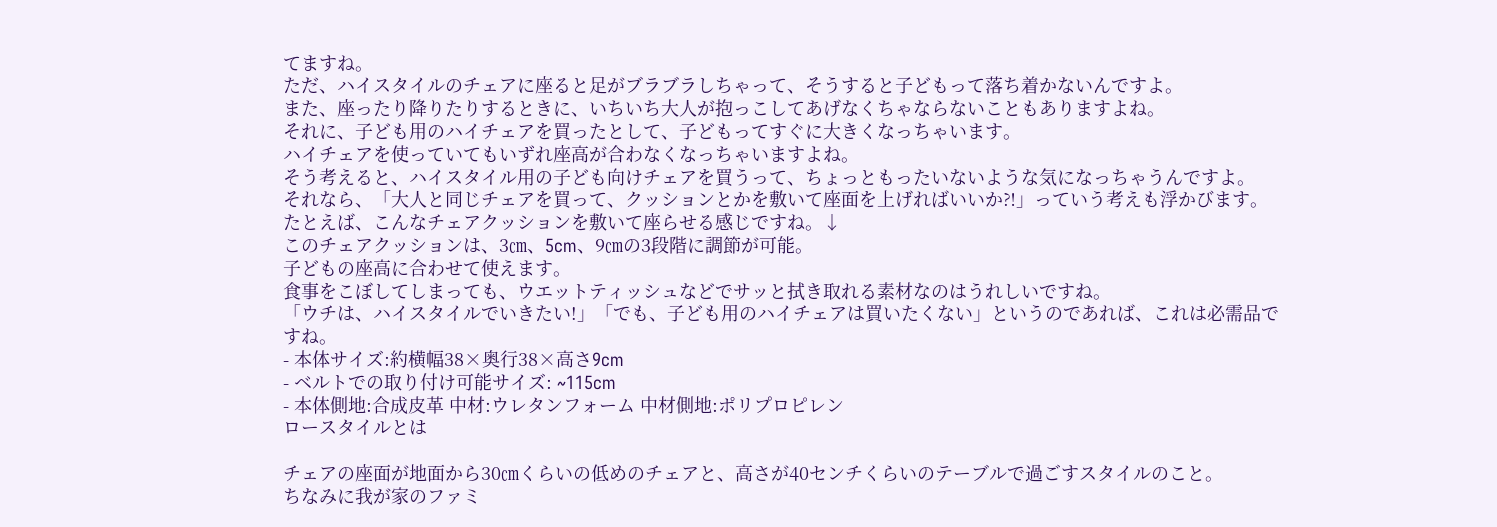てますね。
ただ、ハイスタイルのチェアに座ると足がブラブラしちゃって、そうすると子どもって落ち着かないんですよ。
また、座ったり降りたりするときに、いちいち大人が抱っこしてあげなくちゃならないこともありますよね。
それに、子ども用のハイチェアを買ったとして、子どもってすぐに大きくなっちゃいます。
ハイチェアを使っていてもいずれ座高が合わなくなっちゃいますよね。
そう考えると、ハイスタイル用の子ども向けチェアを買うって、ちょっともったいないような気になっちゃうんですよ。
それなら、「大人と同じチェアを買って、クッションとかを敷いて座面を上げればいいか⁈」っていう考えも浮かびます。
たとえば、こんなチェアクッションを敷いて座らせる感じですね。↓
このチェアクッションは、3㎝、5cm、9㎝の3段階に調節が可能。
子どもの座高に合わせて使えます。
食事をこぼしてしまっても、ウエットティッシュなどでサッと拭き取れる素材なのはうれしいですね。
「ウチは、ハイスタイルでいきたい!」「でも、子ども用のハイチェアは買いたくない」というのであれば、これは必需品ですね。
- 本体サイズ:約横幅38×奥行38×高さ9cm
- ベルトでの取り付け可能サイズ: ~115cm
- 本体側地:合成皮革 中材:ウレタンフォーム 中材側地:ポリプロピレン
ロースタイルとは

チェアの座面が地面から30㎝くらいの低めのチェアと、高さが40センチくらいのテーブルで過ごすスタイルのこと。
ちなみに我が家のファミ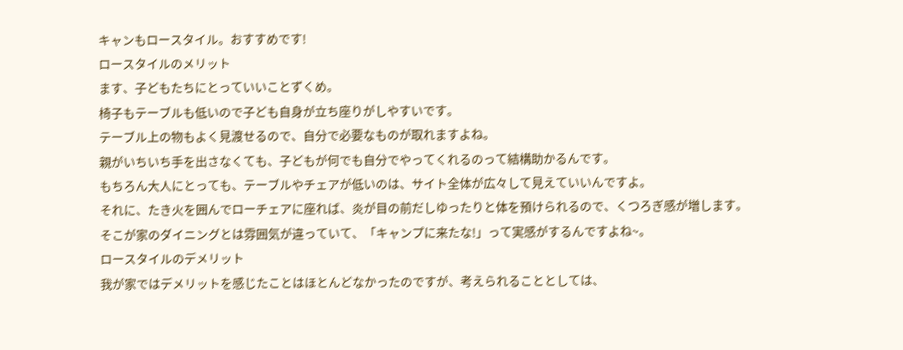キャンもロースタイル。おすすめです!
ロースタイルのメリット
ます、子どもたちにとっていいことずくめ。
椅子もテーブルも低いので子ども自身が立ち座りがしやすいです。
テーブル上の物もよく見渡せるので、自分で必要なものが取れますよね。
親がいちいち手を出さなくても、子どもが何でも自分でやってくれるのって結構助かるんです。
もちろん大人にとっても、テーブルやチェアが低いのは、サイト全体が広々して見えていいんですよ。
それに、たき火を囲んでローチェアに座れば、炎が目の前だしゆったりと体を預けられるので、くつろぎ感が増します。
そこが家のダイニングとは雰囲気が違っていて、「キャンプに来たな!」って実感がするんですよね~。
ロースタイルのデメリット
我が家ではデメリットを感じたことはほとんどなかったのですが、考えられることとしては、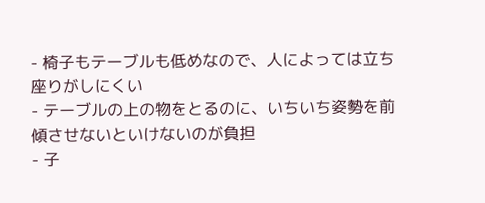- 椅子もテーブルも低めなので、人によっては立ち座りがしにくい
- テーブルの上の物をとるのに、いちいち姿勢を前傾させないといけないのが負担
- 子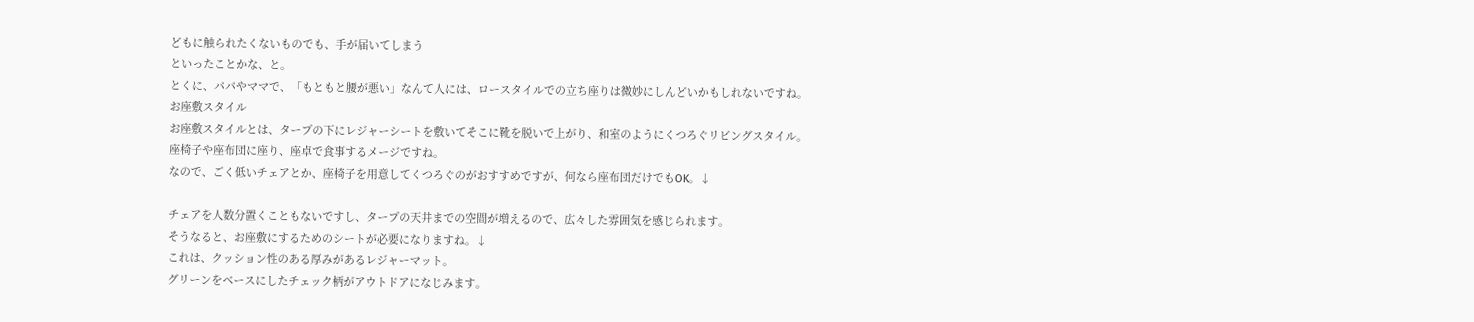どもに触られたくないものでも、手が届いてしまう
といったことかな、と。
とくに、パパやママで、「もともと腰が悪い」なんて人には、ロースタイルでの立ち座りは微妙にしんどいかもしれないですね。
お座敷スタイル
お座敷スタイルとは、タープの下にレジャーシートを敷いてそこに靴を脱いで上がり、和室のようにくつろぐリビングスタイル。
座椅子や座布団に座り、座卓で食事するメージですね。
なので、ごく低いチェアとか、座椅子を用意してくつろぐのがおすすめですが、何なら座布団だけでもOK。↓

チェアを人数分置くこともないですし、タープの天井までの空間が増えるので、広々した雰囲気を感じられます。
そうなると、お座敷にするためのシートが必要になりますね。↓
これは、クッション性のある厚みがあるレジャーマット。
グリーンをベースにしたチェック柄がアウトドアになじみます。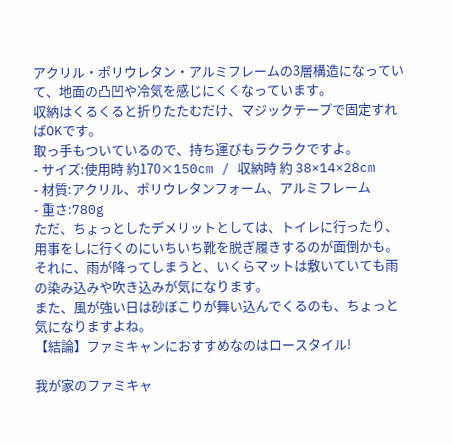アクリル・ポリウレタン・アルミフレームの3層構造になっていて、地面の凸凹や冷気を感じにくくなっています。
収納はくるくると折りたたむだけ、マジックテープで固定すればOKです。
取っ手もついているので、持ち運びもラクラクですよ。
- サイズ:使用時 約170×150cm / 収納時 約 38×14×28cm
- 材質:アクリル、ポリウレタンフォーム、アルミフレーム
- 重さ:780g
ただ、ちょっとしたデメリットとしては、トイレに行ったり、用事をしに行くのにいちいち靴を脱ぎ履きするのが面倒かも。
それに、雨が降ってしまうと、いくらマットは敷いていても雨の染み込みや吹き込みが気になります。
また、風が強い日は砂ぼこりが舞い込んでくるのも、ちょっと気になりますよね。
【結論】ファミキャンにおすすめなのはロースタイル!

我が家のファミキャ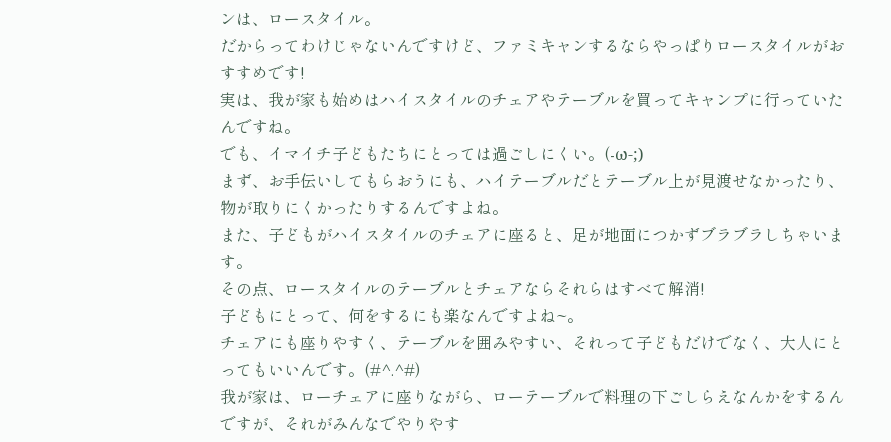ンは、ロースタイル。
だからってわけじゃないんですけど、ファミキャンするならやっぱりロースタイルがおすすめです!
実は、我が家も始めはハイスタイルのチェアやテーブルを買ってキャンプに行っていたんですね。
でも、イマイチ子どもたちにとっては過ごしにくい。(-ω-;)
まず、お手伝いしてもらおうにも、ハイテーブルだとテーブル上が見渡せなかったり、物が取りにくかったりするんですよね。
また、子どもがハイスタイルのチェアに座ると、足が地面につかずブラブラしちゃいます。
その点、ロースタイルのテーブルとチェアならそれらはすべて解消!
子どもにとって、何をするにも楽なんですよね~。
チェアにも座りやすく、テーブルを囲みやすい、それって子どもだけでなく、大人にとってもいいんです。(#^.^#)
我が家は、ローチェアに座りながら、ローテーブルで料理の下ごしらえなんかをするんですが、それがみんなでやりやす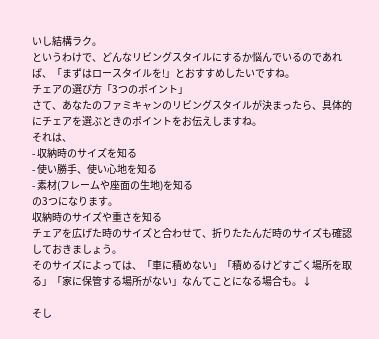いし結構ラク。
というわけで、どんなリビングスタイルにするか悩んでいるのであれば、「まずはロースタイルを!」とおすすめしたいですね。
チェアの選び方「3つのポイント」
さて、あなたのファミキャンのリビングスタイルが決まったら、具体的にチェアを選ぶときのポイントをお伝えしますね。
それは、
- 収納時のサイズを知る
- 使い勝手、使い心地を知る
- 素材(フレームや座面の生地)を知る
の3つになります。
収納時のサイズや重さを知る
チェアを広げた時のサイズと合わせて、折りたたんだ時のサイズも確認しておきましょう。
そのサイズによっては、「車に積めない」「積めるけどすごく場所を取る」「家に保管する場所がない」なんてことになる場合も。↓

そし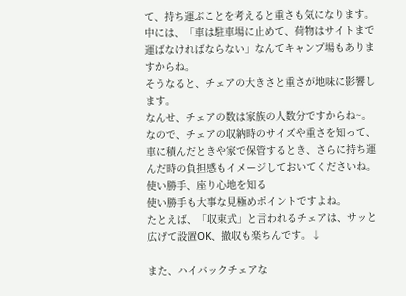て、持ち運ぶことを考えると重さも気になります。
中には、「車は駐車場に止めて、荷物はサイトまで運ばなければならない」なんてキャンプ場もありますからね。
そうなると、チェアの大きさと重さが地味に影響します。
なんせ、チェアの数は家族の人数分ですからね~。
なので、チェアの収納時のサイズや重さを知って、車に積んだときや家で保管するとき、さらに持ち運んだ時の負担感もイメージしておいてくださいね。
使い勝手、座り心地を知る
使い勝手も大事な見極めポイントですよね。
たとえば、「収束式」と言われるチェアは、サッと広げて設置OK、撤収も楽ちんです。↓

また、ハイバックチェアな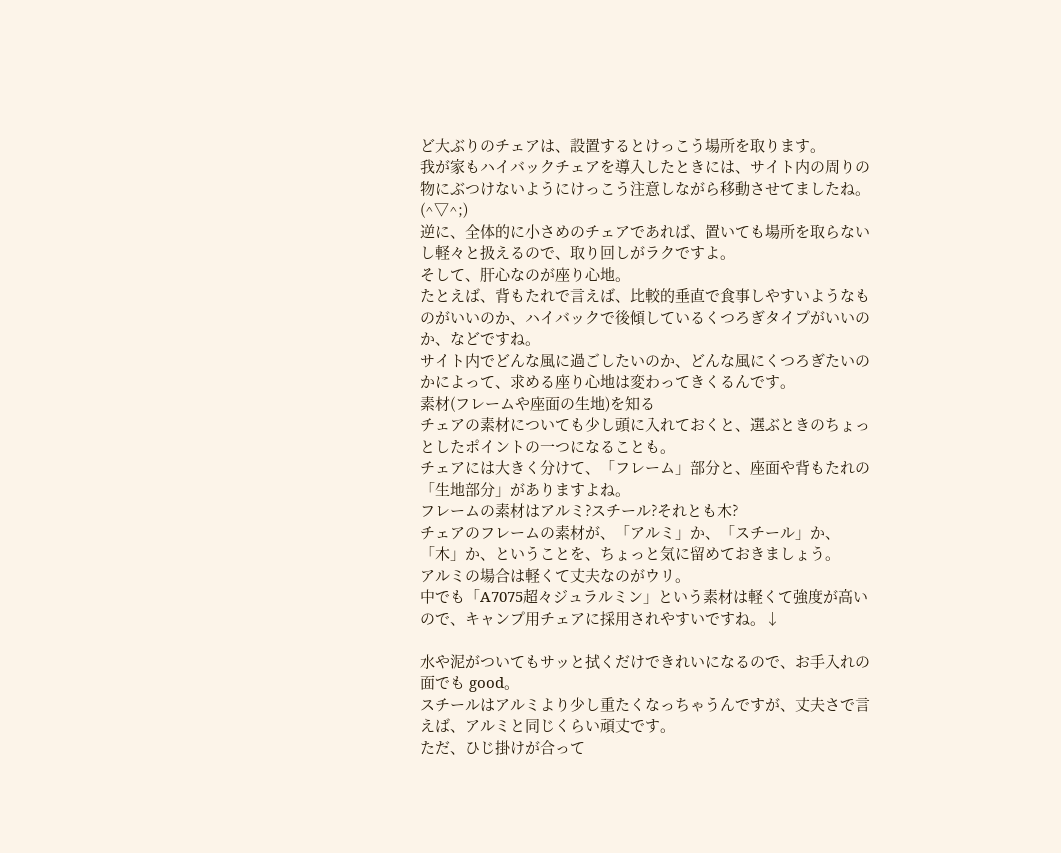ど大ぶりのチェアは、設置するとけっこう場所を取ります。
我が家もハイバックチェアを導入したときには、サイト内の周りの物にぶつけないようにけっこう注意しながら移動させてましたね。(^▽^;)
逆に、全体的に小さめのチェアであれば、置いても場所を取らないし軽々と扱えるので、取り回しがラクですよ。
そして、肝心なのが座り心地。
たとえば、背もたれで言えば、比較的垂直で食事しやすいようなものがいいのか、ハイバックで後傾しているくつろぎタイプがいいのか、などですね。
サイト内でどんな風に過ごしたいのか、どんな風にくつろぎたいのかによって、求める座り心地は変わってきくるんです。
素材(フレームや座面の生地)を知る
チェアの素材についても少し頭に入れておくと、選ぶときのちょっとしたポイントの一つになることも。
チェアには大きく分けて、「フレーム」部分と、座面や背もたれの「生地部分」がありますよね。
フレームの素材はアルミ?スチール?それとも木?
チェアのフレームの素材が、「アルミ」か、「スチール」か、「木」か、ということを、ちょっと気に留めておきましょう。
アルミの場合は軽くて丈夫なのがウリ。
中でも「A7075超々ジュラルミン」という素材は軽くて強度が高いので、キャンプ用チェアに採用されやすいですね。↓

水や泥がついてもサッと拭くだけできれいになるので、お手入れの面でも good。
スチールはアルミより少し重たくなっちゃうんですが、丈夫さで言えば、アルミと同じくらい頑丈です。
ただ、ひじ掛けが合って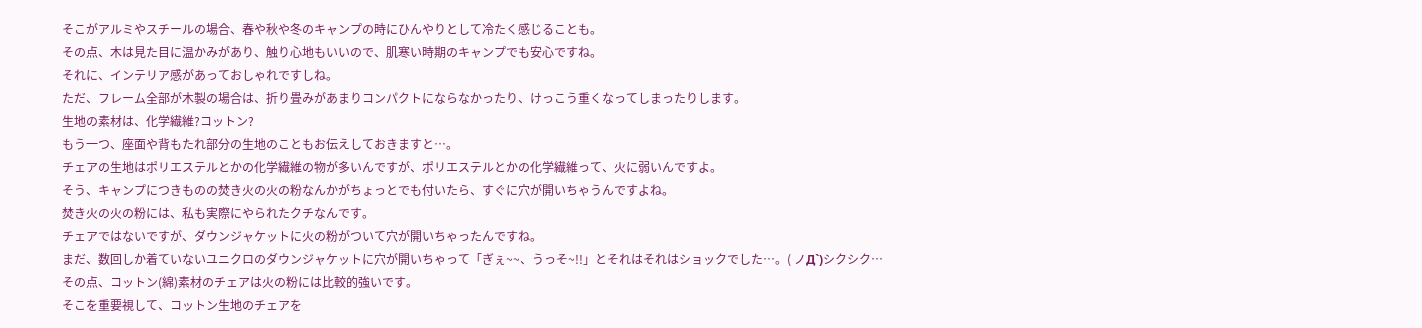そこがアルミやスチールの場合、春や秋や冬のキャンプの時にひんやりとして冷たく感じることも。
その点、木は見た目に温かみがあり、触り心地もいいので、肌寒い時期のキャンプでも安心ですね。
それに、インテリア感があっておしゃれですしね。
ただ、フレーム全部が木製の場合は、折り畳みがあまりコンパクトにならなかったり、けっこう重くなってしまったりします。
生地の素材は、化学繊維?コットン?
もう一つ、座面や背もたれ部分の生地のこともお伝えしておきますと…。
チェアの生地はポリエステルとかの化学繊維の物が多いんですが、ポリエステルとかの化学繊維って、火に弱いんですよ。
そう、キャンプにつきものの焚き火の火の粉なんかがちょっとでも付いたら、すぐに穴が開いちゃうんですよね。
焚き火の火の粉には、私も実際にやられたクチなんです。
チェアではないですが、ダウンジャケットに火の粉がついて穴が開いちゃったんですね。
まだ、数回しか着ていないユニクロのダウンジャケットに穴が開いちゃって「ぎぇ~~、うっそ~!!」とそれはそれはショックでした…。( ノД`)シクシク…
その点、コットン(綿)素材のチェアは火の粉には比較的強いです。
そこを重要視して、コットン生地のチェアを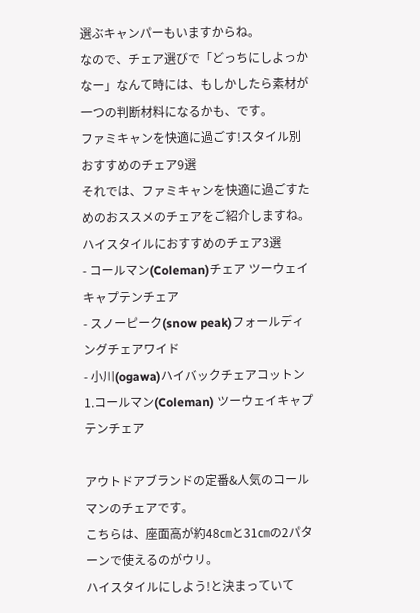選ぶキャンパーもいますからね。
なので、チェア選びで「どっちにしよっかなー」なんて時には、もしかしたら素材が一つの判断材料になるかも、です。
ファミキャンを快適に過ごす!スタイル別おすすめのチェア9選
それでは、ファミキャンを快適に過ごすためのおススメのチェアをご紹介しますね。
ハイスタイルにおすすめのチェア3選
- コールマン(Coleman)チェア ツーウェイキャプテンチェア
- スノーピーク(snow peak)フォールディングチェアワイド
- 小川(ogawa)ハイバックチェアコットン
1.コールマン(Coleman) ツーウェイキャプテンチェア

アウトドアブランドの定番&人気のコールマンのチェアです。
こちらは、座面高が約48㎝と31㎝の2パターンで使えるのがウリ。
ハイスタイルにしよう!と決まっていて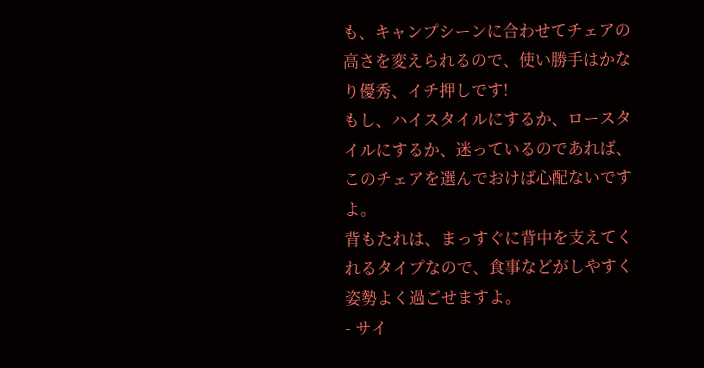も、キャンプシーンに合わせてチェアの高さを変えられるので、使い勝手はかなり優秀、イチ押しです!
もし、ハイスタイルにするか、ロースタイルにするか、迷っているのであれば、このチェアを選んでおけば心配ないですよ。
背もたれは、まっすぐに背中を支えてくれるタイプなので、食事などがしやすく姿勢よく過ごせますよ。
- サイ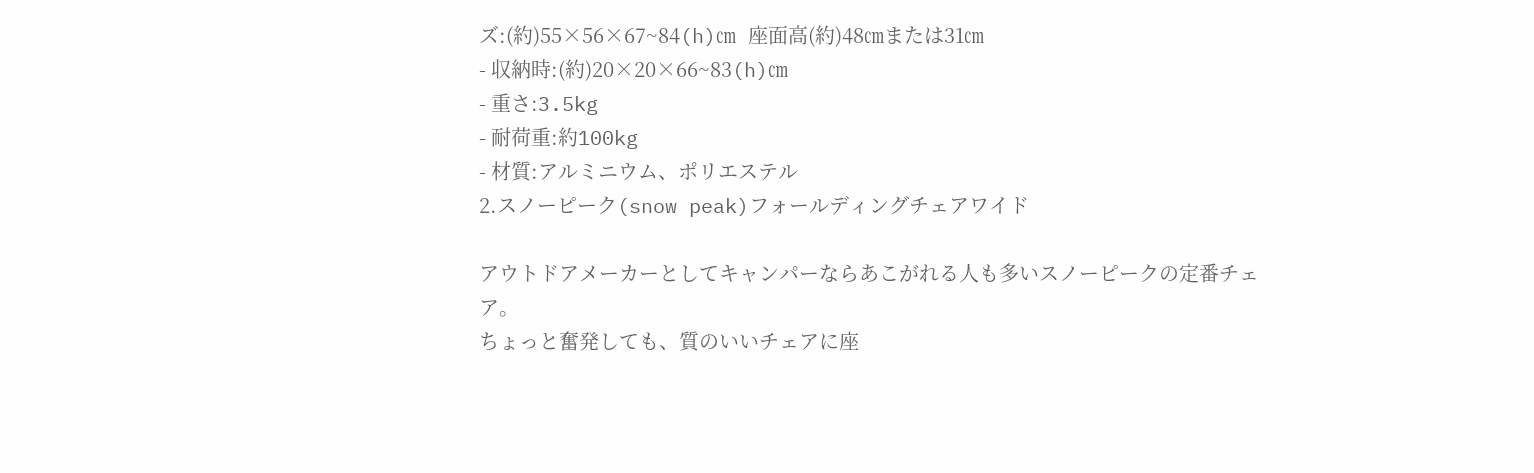ズ:(約)55×56×67~84(h)㎝ 座面高(約)48㎝または31㎝
- 収納時:(約)20×20×66~83(h)㎝
- 重さ:3.5kg
- 耐荷重:約100kg
- 材質:アルミニウム、ポリエステル
2.スノーピーク(snow peak)フォールディングチェアワイド

アウトドアメーカーとしてキャンパーならあこがれる人も多いスノーピークの定番チェア。
ちょっと奮発しても、質のいいチェアに座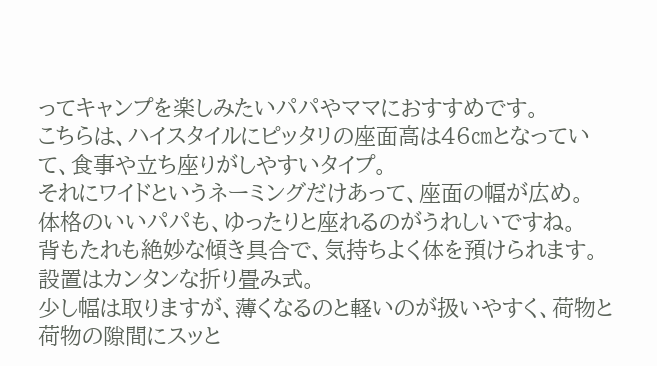ってキャンプを楽しみたいパパやママにおすすめです。
こちらは、ハイスタイルにピッタリの座面高は46㎝となっていて、食事や立ち座りがしやすいタイプ。
それにワイドというネーミングだけあって、座面の幅が広め。
体格のいいパパも、ゆったりと座れるのがうれしいですね。
背もたれも絶妙な傾き具合で、気持ちよく体を預けられます。
設置はカンタンな折り畳み式。
少し幅は取りますが、薄くなるのと軽いのが扱いやすく、荷物と荷物の隙間にスッと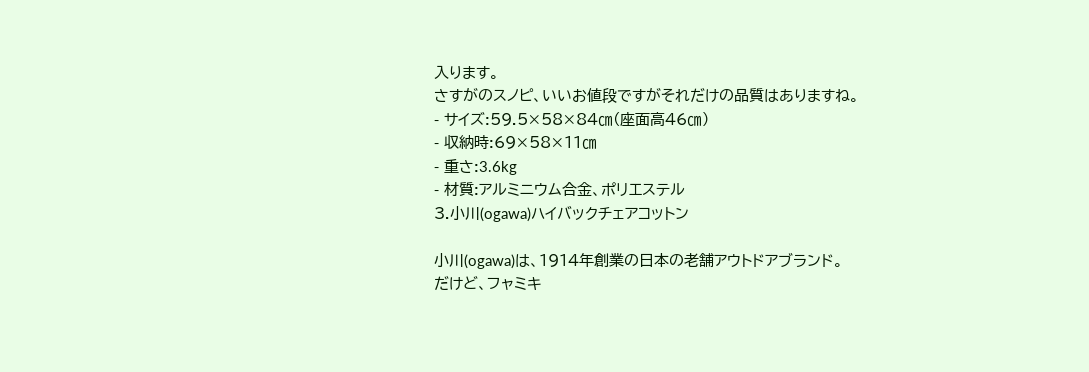入ります。
さすがのスノピ、いいお値段ですがそれだけの品質はありますね。
- サイズ:59.5×58×84㎝(座面高46㎝)
- 収納時:69×58×11㎝
- 重さ:3.6kg
- 材質:アルミニウム合金、ポリエステル
3.小川(ogawa)ハイバックチェアコットン

小川(ogawa)は、1914年創業の日本の老舗アウトドアブランド。
だけど、フャミキ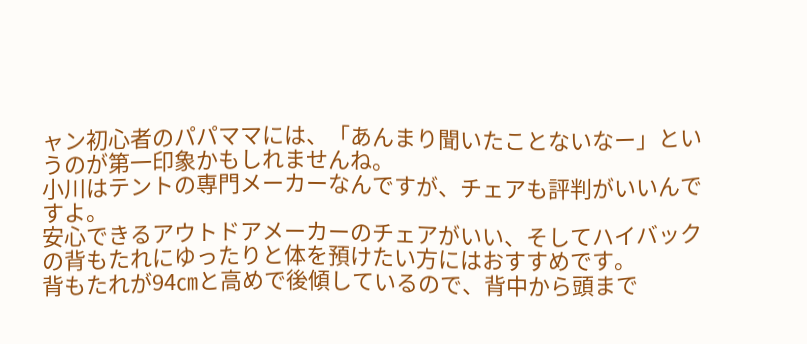ャン初心者のパパママには、「あんまり聞いたことないなー」というのが第一印象かもしれませんね。
小川はテントの専門メーカーなんですが、チェアも評判がいいんですよ。
安心できるアウトドアメーカーのチェアがいい、そしてハイバックの背もたれにゆったりと体を預けたい方にはおすすめです。
背もたれが94㎝と高めで後傾しているので、背中から頭まで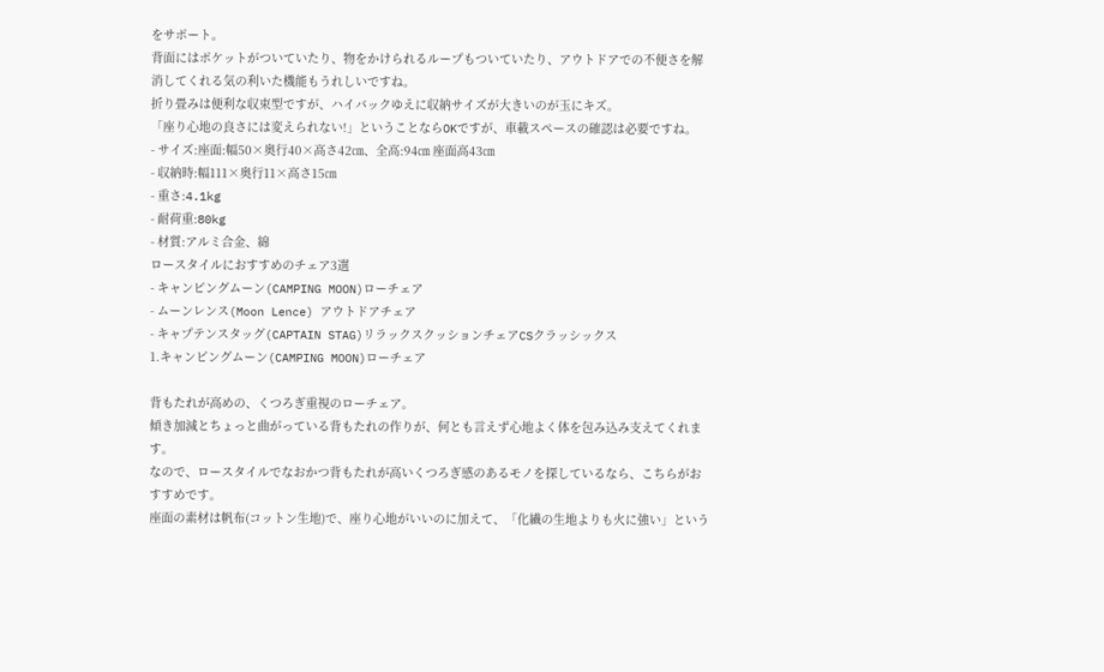をサポート。
背面にはポケットがついていたり、物をかけられるループもついていたり、アウトドアでの不便さを解消してくれる気の利いた機能もうれしいですね。
折り畳みは便利な収束型ですが、ハイバックゆえに収納サイズが大きいのが玉にキズ。
「座り心地の良さには変えられない!」ということならOKですが、車載スペースの確認は必要ですね。
- サイズ:座面:幅50×奥行40×高さ42㎝、全高:94㎝ 座面高43㎝
- 収納時:幅111×奥行11×高さ15㎝
- 重さ:4.1kg
- 耐荷重:80kg
- 材質:アルミ合金、綿
ロースタイルにおすすめのチェア3選
- キャンピングムーン(CAMPING MOON)ローチェア
- ムーンレンス(Moon Lence) アウトドアチェア
- キャプテンスタッグ(CAPTAIN STAG)リラックスクッションチェアCSクラッシックス
1.キャンピングムーン(CAMPING MOON)ローチェア

背もたれが高めの、くつろぎ重視のローチェア。
傾き加減とちょっと曲がっている背もたれの作りが、何とも言えず心地よく体を包み込み支えてくれます。
なので、ロースタイルでなおかつ背もたれが高いくつろぎ感のあるモノを探しているなら、こちらがおすすめです。
座面の素材は帆布(コットン生地)で、座り心地がいいのに加えて、「化繊の生地よりも火に強い」という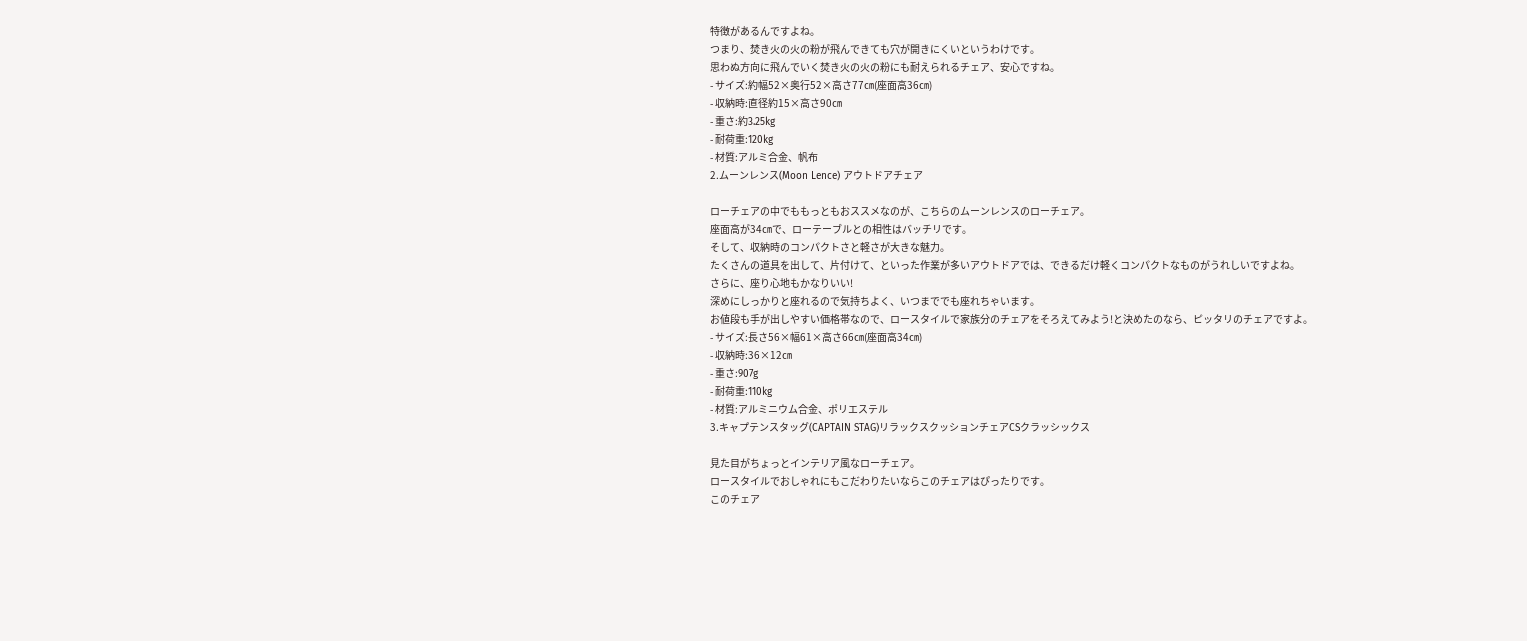特徴があるんですよね。
つまり、焚き火の火の粉が飛んできても穴が開きにくいというわけです。
思わぬ方向に飛んでいく焚き火の火の粉にも耐えられるチェア、安心ですね。
- サイズ:約幅52×奥行52×高さ77㎝(座面高36㎝)
- 収納時:直径約15×高さ90㎝
- 重さ:約3.25kg
- 耐荷重:120kg
- 材質:アルミ合金、帆布
2.ムーンレンス(Moon Lence) アウトドアチェア

ローチェアの中でももっともおススメなのが、こちらのムーンレンスのローチェア。
座面高が34㎝で、ローテーブルとの相性はバッチリです。
そして、収納時のコンパクトさと軽さが大きな魅力。
たくさんの道具を出して、片付けて、といった作業が多いアウトドアでは、できるだけ軽くコンパクトなものがうれしいですよね。
さらに、座り心地もかなりいい!
深めにしっかりと座れるので気持ちよく、いつまででも座れちゃいます。
お値段も手が出しやすい価格帯なので、ロースタイルで家族分のチェアをそろえてみよう!と決めたのなら、ピッタリのチェアですよ。
- サイズ:長さ56×幅61×高さ66㎝(座面高34㎝)
- 収納時:36×12㎝
- 重さ:907g
- 耐荷重:110kg
- 材質:アルミニウム合金、ポリエステル
3.キャプテンスタッグ(CAPTAIN STAG)リラックスクッションチェアCSクラッシックス

見た目がちょっとインテリア風なローチェア。
ロースタイルでおしゃれにもこだわりたいならこのチェアはぴったりです。
このチェア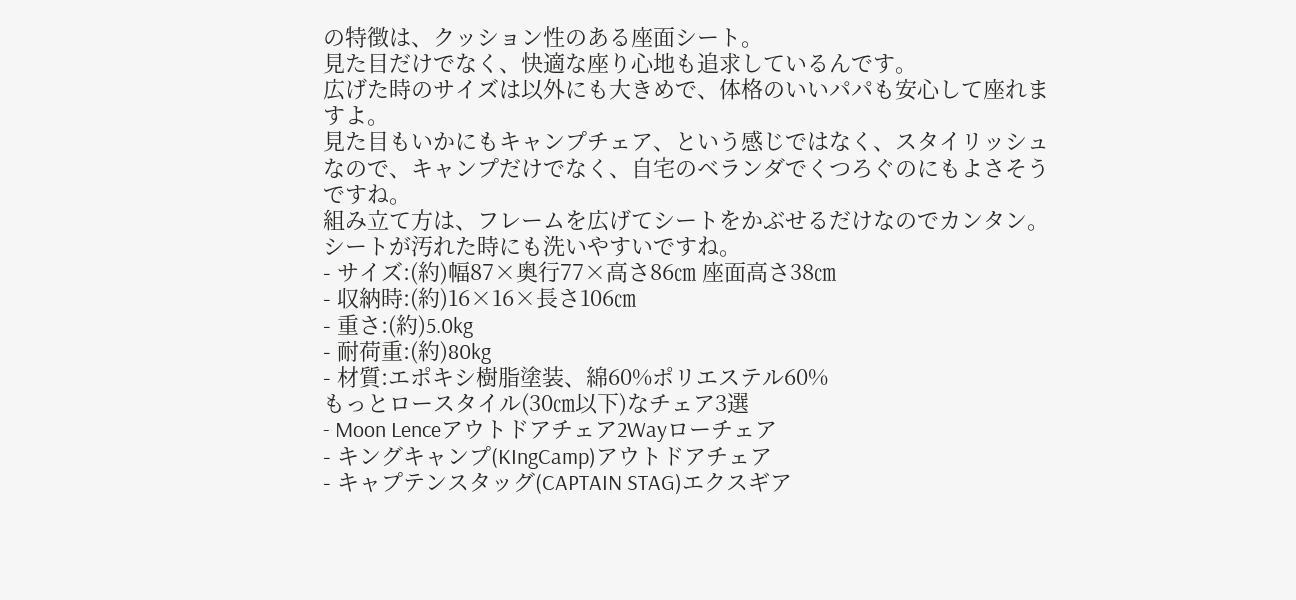の特徴は、クッション性のある座面シート。
見た目だけでなく、快適な座り心地も追求しているんです。
広げた時のサイズは以外にも大きめで、体格のいいパパも安心して座れますよ。
見た目もいかにもキャンプチェア、という感じではなく、スタイリッシュなので、キャンプだけでなく、自宅のベランダでくつろぐのにもよさそうですね。
組み立て方は、フレームを広げてシートをかぶせるだけなのでカンタン。
シートが汚れた時にも洗いやすいですね。
- サイズ:(約)幅87×奥行77×高さ86㎝ 座面高さ38㎝
- 収納時:(約)16×16×長さ106㎝
- 重さ:(約)5.0kg
- 耐荷重:(約)80kg
- 材質:エポキシ樹脂塗装、綿60%ポリエステル60%
もっとロースタイル(30㎝以下)なチェア3選
- Moon Lenceアウトドアチェア2Wayローチェア
- キングキャンプ(KIngCamp)アウトドアチェア
- キャプテンスタッグ(CAPTAIN STAG)エクスギア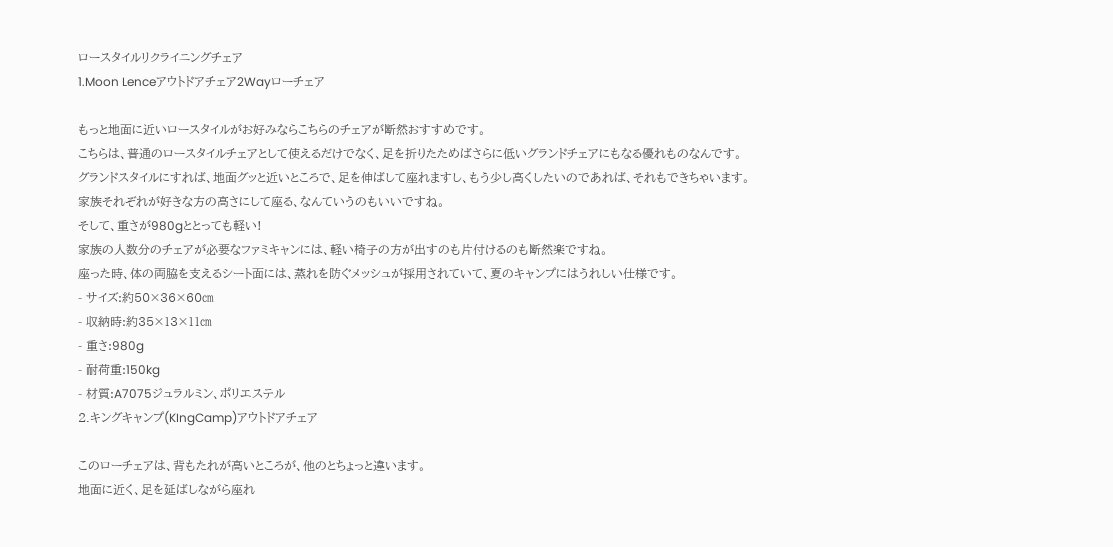ロースタイルリクライニングチェア
1.Moon Lenceアウトドアチェア2Wayローチェア

もっと地面に近いロースタイルがお好みならこちらのチェアが断然おすすめです。
こちらは、普通のロースタイルチェアとして使えるだけでなく、足を折りたためばさらに低いグランドチェアにもなる優れものなんです。
グランドスタイルにすれば、地面グッと近いところで、足を伸ばして座れますし、もう少し高くしたいのであれば、それもできちゃいます。
家族それぞれが好きな方の高さにして座る、なんていうのもいいですね。
そして、重さが980gととっても軽い!
家族の人数分のチェアが必要なファミキャンには、軽い椅子の方が出すのも片付けるのも断然楽ですね。
座った時、体の両脇を支えるシート面には、蒸れを防ぐメッシュが採用されていて、夏のキャンプにはうれしい仕様です。
- サイズ:約50×36×60㎝
- 収納時:約35×13×11㎝
- 重さ:980g
- 耐荷重:150kg
- 材質:A7075ジュラルミン、ポリエステル
2.キングキャンプ(KIngCamp)アウトドアチェア

このローチェアは、背もたれが高いところが、他のとちょっと違います。
地面に近く、足を延ばしながら座れ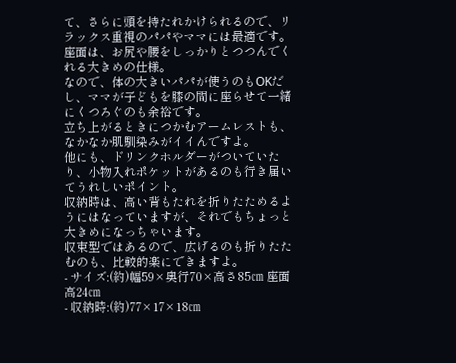て、さらに頭を持たれかけられるので、リラックス重視のパパやママには最適です。
座面は、お尻や腰をしっかりとつつんでくれる大きめの仕様。
なので、体の大きいパパが使うのもOKだし、ママが子どもを膝の間に座らせて一緒にくつろぐのも余裕です。
立ち上がるときにつかむアームレストも、なかなか肌馴染みがイイんですよ。
他にも、ドリンクホルダーがついていたり、小物入れポケットがあるのも行き届いてうれしいポイント。
収納時は、高い背もたれを折りたためるようにはなっていますが、それでもちょっと大きめになっちゃいます。
収束型ではあるので、広げるのも折りたたむのも、比較的楽にできますよ。
- サイズ:(約)幅59×奥行70×高さ85㎝ 座面高24㎝
- 収納時:(約)77×17×18㎝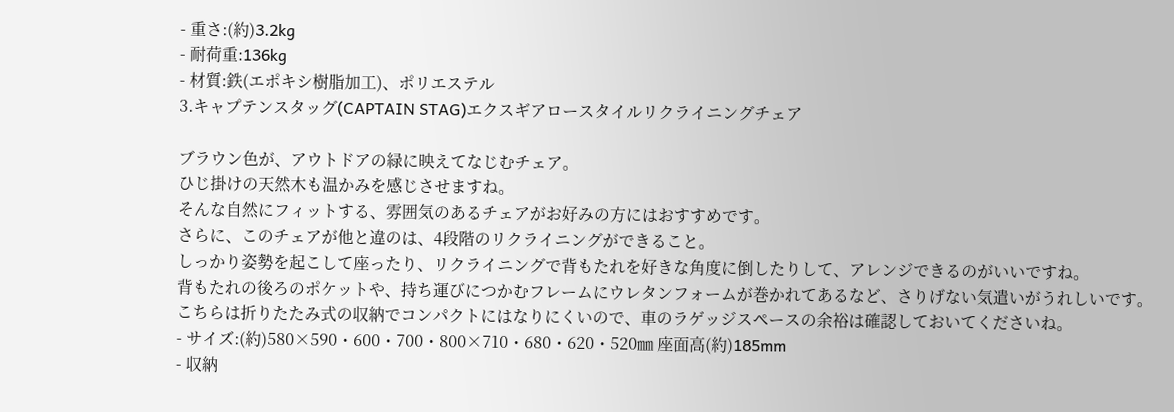- 重さ:(約)3.2kg
- 耐荷重:136kg
- 材質:鉄(エポキシ樹脂加工)、ポリエステル
3.キャプテンスタッグ(CAPTAIN STAG)エクスギアロースタイルリクライニングチェア

ブラウン色が、アウトドアの緑に映えてなじむチェア。
ひじ掛けの天然木も温かみを感じさせますね。
そんな自然にフィットする、雰囲気のあるチェアがお好みの方にはおすすめです。
さらに、このチェアが他と違のは、4段階のリクライニングができること。
しっかり姿勢を起こして座ったり、リクライニングで背もたれを好きな角度に倒したりして、アレンジできるのがいいですね。
背もたれの後ろのポケットや、持ち運びにつかむフレームにウレタンフォームが巻かれてあるなど、さりげない気遣いがうれしいです。
こちらは折りたたみ式の収納でコンパクトにはなりにくいので、車のラゲッジスペースの余裕は確認しておいてくださいね。
- サイズ:(約)580×590・600・700・800×710・680・620・520㎜ 座面高(約)185mm
- 収納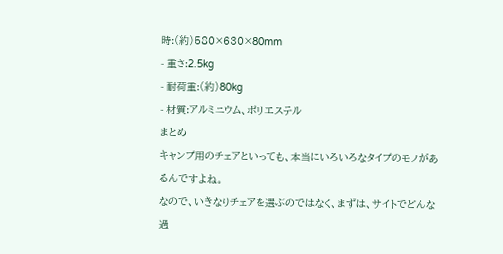時:(約)580×630×80mm
- 重さ:2.5kg
- 耐荷重:(約)80kg
- 材質:アルミニウム、ポリエステル
まとめ
キャンプ用のチェアといっても、本当にいろいろなタイプのモノがあるんですよね。
なので、いきなりチェアを選ぶのではなく、まずは、サイトでどんな過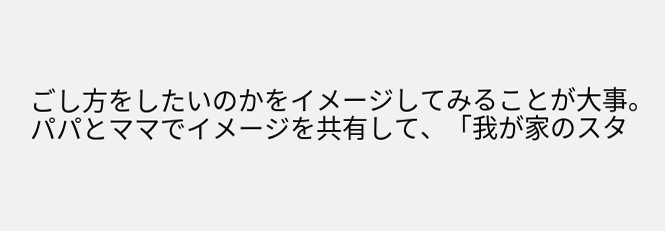ごし方をしたいのかをイメージしてみることが大事。
パパとママでイメージを共有して、「我が家のスタ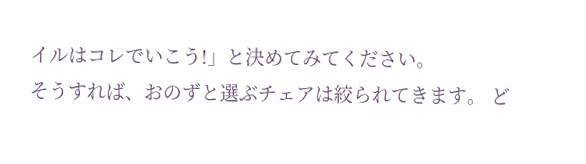イルはコレでいこう!」と決めてみてください。
そうすれば、おのずと選ぶチェアは絞られてきます。 ど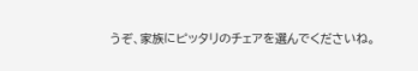うぞ、家族にピッタリのチェアを選んでくださいね。